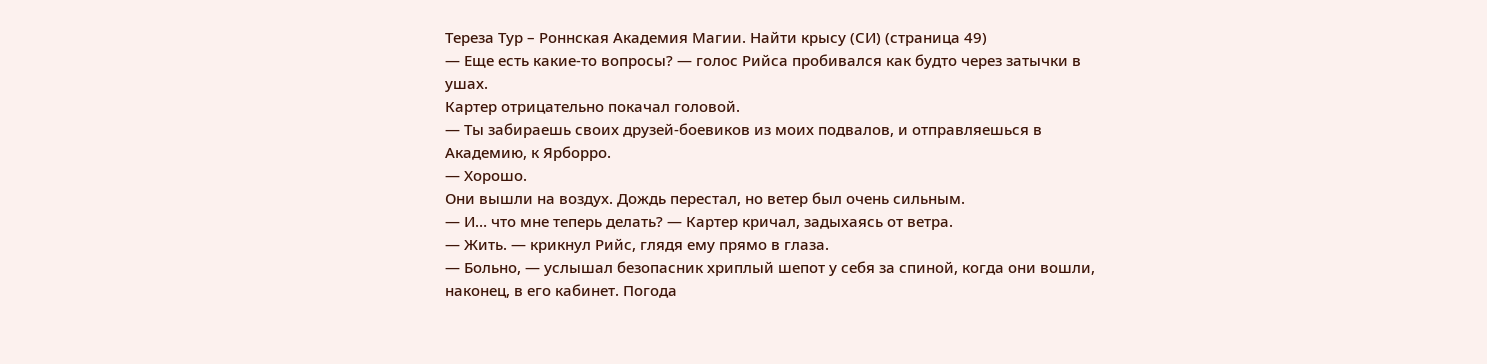Тереза Тур – Роннская Академия Магии. Найти крысу (СИ) (страница 49)
— Еще есть какие-то вопросы? — голос Рийса пробивался как будто через затычки в ушах.
Картер отрицательно покачал головой.
— Ты забираешь своих друзей-боевиков из моих подвалов, и отправляешься в Академию, к Ярборро.
— Хорошо.
Они вышли на воздух. Дождь перестал, но ветер был очень сильным.
— И… что мне теперь делать? — Картер кричал, задыхаясь от ветра.
— Жить. — крикнул Рийс, глядя ему прямо в глаза.
— Больно, — услышал безопасник хриплый шепот у себя за спиной, когда они вошли, наконец, в его кабинет. Погода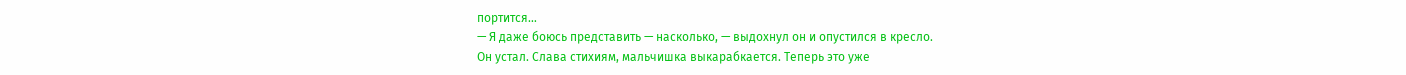портится…
— Я даже боюсь представить — насколько, — выдохнул он и опустился в кресло.
Он устал. Слава стихиям, мальчишка выкарабкается. Теперь это уже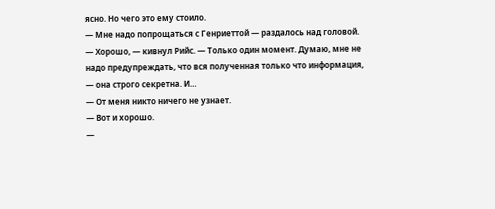ясно. Но чего это ему стоило.
— Мне надо попрощаться с Генриеттой — раздалось над головой.
— Хорошо, — кивнул Рийс. — Только один момент. Думаю, мне не надо предупреждать, что вся полученная только что информация, — она строго секретна. И…
— От меня никто ничего не узнает.
— Вот и хорошо.
—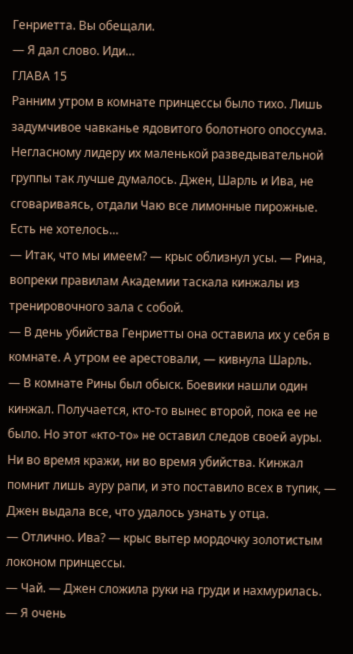Генриетта. Вы обещали.
— Я дал слово. Иди…
ГЛАВА 15
Ранним утром в комнате принцессы было тихо. Лишь задумчивое чавканье ядовитого болотного опоссума. Негласному лидеру их маленькой разведывательной группы так лучше думалось. Джен, Шарль и Ива, не сговариваясь, отдали Чаю все лимонные пирожные. Есть не хотелось…
— Итак, что мы имеем? — крыс облизнул усы. — Рина, вопреки правилам Академии таскала кинжалы из тренировочного зала с собой.
— В день убийства Генриетты она оставила их у себя в комнате. А утром ее арестовали, — кивнула Шарль.
— В комнате Рины был обыск. Боевики нашли один кинжал. Получается, кто-то вынес второй, пока ее не было. Но этот «кто-то» не оставил следов своей ауры. Ни во время кражи, ни во время убийства. Кинжал помнит лишь ауру рапи, и это поставило всех в тупик, — Джен выдала все, что удалось узнать у отца.
— Отлично. Ива? — крыс вытер мордочку золотистым локоном принцессы.
— Чай. — Джен сложила руки на груди и нахмурилась.
— Я очень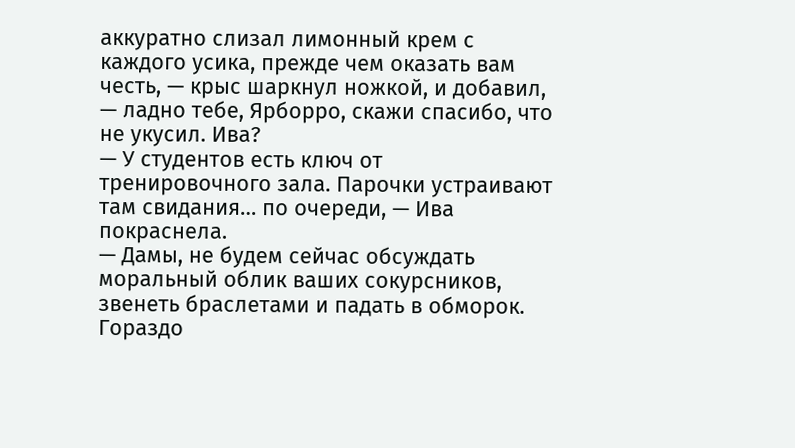аккуратно слизал лимонный крем с каждого усика, прежде чем оказать вам честь, — крыс шаркнул ножкой, и добавил, — ладно тебе, Ярборро, скажи спасибо, что не укусил. Ива?
— У студентов есть ключ от тренировочного зала. Парочки устраивают там свидания… по очереди, — Ива покраснела.
— Дамы, не будем сейчас обсуждать моральный облик ваших сокурсников, звенеть браслетами и падать в обморок. Гораздо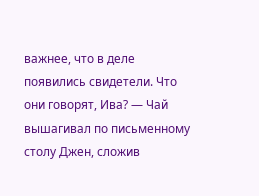важнее, что в деле появились свидетели. Что они говорят, Ива? — Чай вышагивал по письменному столу Джен, сложив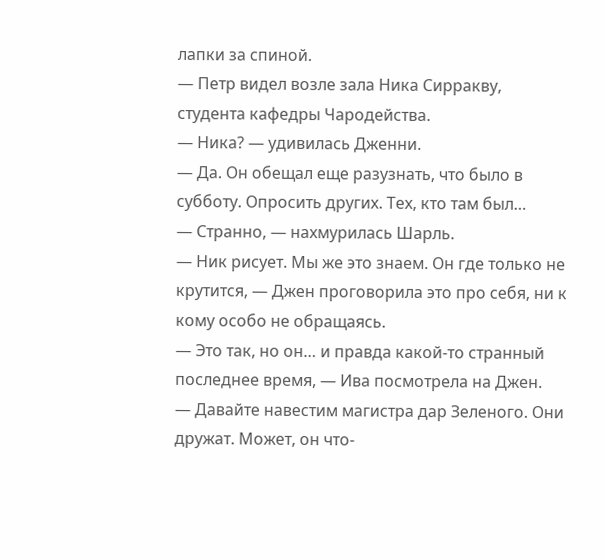лапки за спиной.
— Петр видел возле зала Ника Сирракву, студента кафедры Чародейства.
— Ника? — удивилась Дженни.
— Да. Он обещал еще разузнать, что было в субботу. Опросить других. Тех, кто там был…
— Странно, — нахмурилась Шарль.
— Ник рисует. Мы же это знаем. Он где только не крутится, — Джен проговорила это про себя, ни к кому особо не обращаясь.
— Это так, но он… и правда какой-то странный последнее время, — Ива посмотрела на Джен.
— Давайте навестим магистра дар Зеленого. Они дружат. Может, он что-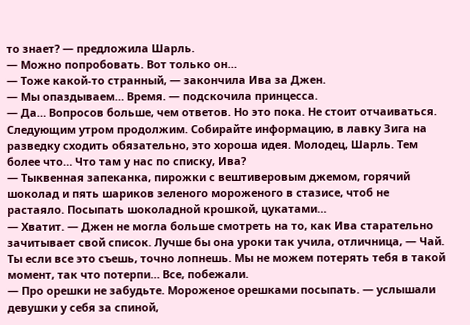то знает? — предложила Шарль.
— Можно попробовать. Вот только он…
— Тоже какой-то странный, — закончила Ива за Джен.
— Мы опаздываем… Время. — подскочила принцесса.
— Да… Вопросов больше, чем ответов. Но это пока. Не стоит отчаиваться. Следующим утром продолжим. Собирайте информацию, в лавку Зига на разведку сходить обязательно, это хороша идея. Молодец, Шарль. Тем более что… Что там у нас по списку, Ива?
— Тыквенная запеканка, пирожки с вештиверовым джемом, горячий шоколад и пять шариков зеленого мороженого в стазисе, чтоб не растаяло. Посыпать шоколадной крошкой, цукатами…
— Хватит. — Джен не могла больше смотреть на то, как Ива старательно зачитывает свой список. Лучше бы она уроки так учила, отличница, — Чай. Ты если все это съешь, точно лопнешь. Мы не можем потерять тебя в такой момент, так что потерпи… Все, побежали.
— Про орешки не забудьте. Мороженое орешками посыпать. — услышали девушки у себя за спиной,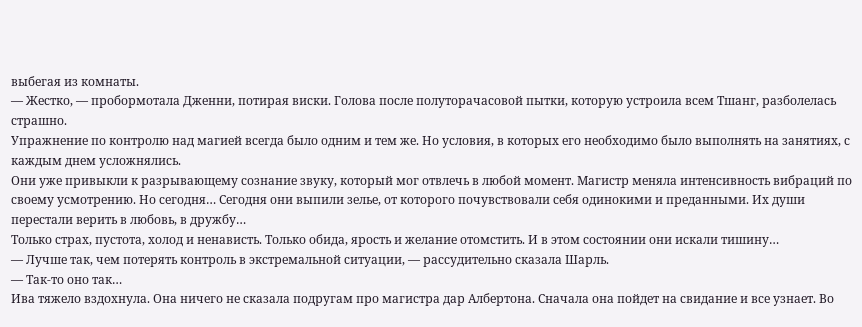выбегая из комнаты.
— Жестко, — пробормотала Дженни, потирая виски. Голова после полуторачасовой пытки, которую устроила всем Тшанг, разболелась страшно.
Упражнение по контролю над магией всегда было одним и тем же. Но условия, в которых его необходимо было выполнять на занятиях, с каждым днем усложнялись.
Они уже привыкли к разрывающему сознание звуку, который мог отвлечь в любой момент. Магистр меняла интенсивность вибраций по своему усмотрению. Но сегодня… Сегодня они выпили зелье, от которого почувствовали себя одинокими и преданными. Их души перестали верить в любовь, в дружбу…
Только страх, пустота, холод и ненависть. Только обида, ярость и желание отомстить. И в этом состоянии они искали тишину…
— Лучше так, чем потерять контроль в экстремальной ситуации, — рассудительно сказала Шарль.
— Так-то оно так…
Ива тяжело вздохнула. Она ничего не сказала подругам про магистра дар Албертона. Сначала она пойдет на свидание и все узнает. Во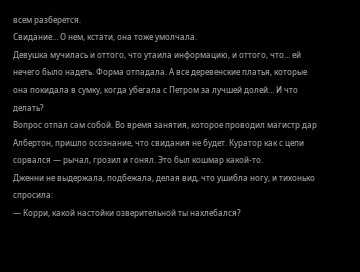всем разберется.
Свидание… О нем, кстати, она тоже умолчала.
Девушка мучилась и оттого, что утаила информацию, и оттого, что… ей нечего было надеть. Форма отпадала. А все деревенские платья, которые она покидала в сумку, когда убегала с Петром за лучшей долей… И что делать?
Вопрос отпал сам собой. Во время занятия, которое проводил магистр дар Албертон, пришло осознание, что свидания не будет. Куратор как с цепи сорвался — рычал, грозил и гонял. Это был кошмар какой-то.
Дженни не выдержала, подбежала, делая вид, что ушибла ногу, и тихонько спросила:
— Корри, какой настойки озверительной ты нахлебался?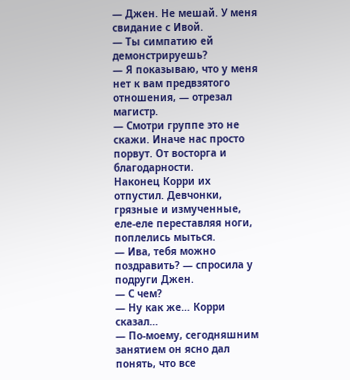— Джен. Не мешай. У меня свидание с Ивой.
— Ты симпатию ей демонстрируешь?
— Я показываю, что у меня нет к вам предвзятого отношения, — отрезал магистр.
— Смотри группе это не скажи. Иначе нас просто порвут. От восторга и благодарности.
Наконец Корри их отпустил. Девчонки, грязные и измученные, еле-еле переставляя ноги, поплелись мыться.
— Ива, тебя можно поздравить? — спросила у подруги Джен.
— С чем?
— Ну как же… Корри сказал…
— По-моему, сегодняшним занятием он ясно дал понять, что все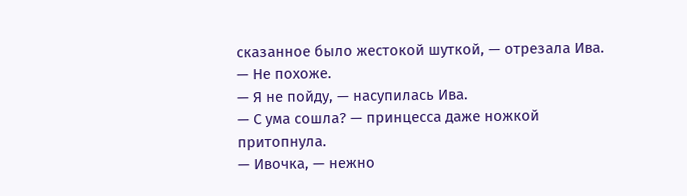сказанное было жестокой шуткой, — отрезала Ива.
— Не похоже.
— Я не пойду, — насупилась Ива.
— С ума сошла? — принцесса даже ножкой притопнула.
— Ивочка, — нежно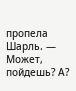пропела Шарль. — Может, пойдешь? А?